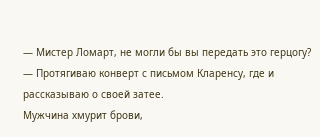— Мистер Ломарт, не могли бы вы передать это герцогу? — Протягиваю конверт с письмом Кларенсу, где и рассказываю о своей затее.
Мужчина хмурит брови,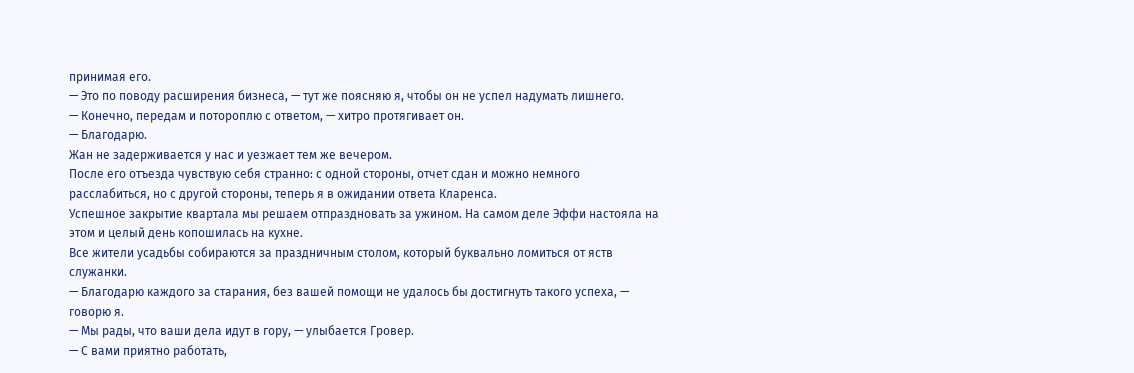принимая его.
— Это по поводу расширения бизнеса, — тут же поясняю я, чтобы он не успел надумать лишнего.
— Конечно, передам и потороплю с ответом, — хитро протягивает он.
— Благодарю.
Жан не задерживается у нас и уезжает тем же вечером.
После его отъезда чувствую себя странно: с одной стороны, отчет сдан и можно немного расслабиться, но с другой стороны, теперь я в ожидании ответа Кларенса.
Успешное закрытие квартала мы решаем отпраздновать за ужином. На самом деле Эффи настояла на этом и целый день копошилась на кухне.
Все жители усадьбы собираются за праздничным столом, который буквально ломиться от яств служанки.
— Благодарю каждого за старания, без вашей помощи не удалось бы достигнуть такого успеха, — говорю я.
— Мы рады, что ваши дела идут в гору, — улыбается Гровер.
— С вами приятно работать,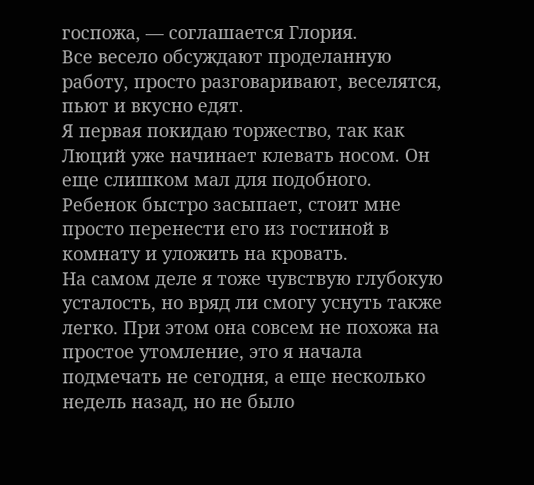госпожа, — соглашается Глория.
Все весело обсуждают проделанную работу, просто разговаривают, веселятся, пьют и вкусно едят.
Я первая покидаю торжество, так как Люций уже начинает клевать носом. Он еще слишком мал для подобного. Ребенок быстро засыпает, стоит мне просто перенести его из гостиной в комнату и уложить на кровать.
На самом деле я тоже чувствую глубокую усталость, но вряд ли смогу уснуть также легко. При этом она совсем не похожа на простое утомление, это я начала подмечать не сегодня, а еще несколько недель назад, но не было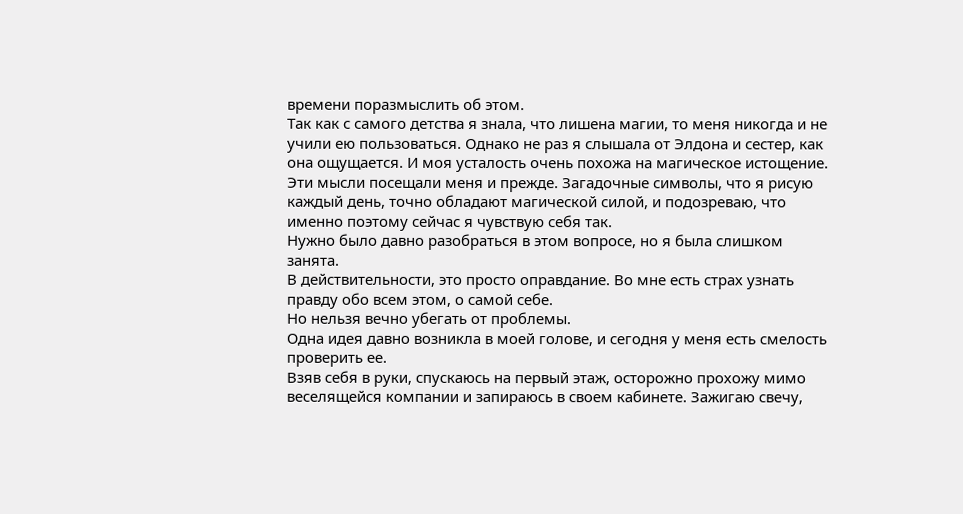времени поразмыслить об этом.
Так как с самого детства я знала, что лишена магии, то меня никогда и не учили ею пользоваться. Однако не раз я слышала от Элдона и сестер, как она ощущается. И моя усталость очень похожа на магическое истощение.
Эти мысли посещали меня и прежде. Загадочные символы, что я рисую каждый день, точно обладают магической силой, и подозреваю, что именно поэтому сейчас я чувствую себя так.
Нужно было давно разобраться в этом вопросе, но я была слишком занята.
В действительности, это просто оправдание. Во мне есть страх узнать правду обо всем этом, о самой себе.
Но нельзя вечно убегать от проблемы.
Одна идея давно возникла в моей голове, и сегодня у меня есть смелость проверить ее.
Взяв себя в руки, спускаюсь на первый этаж, осторожно прохожу мимо веселящейся компании и запираюсь в своем кабинете. Зажигаю свечу,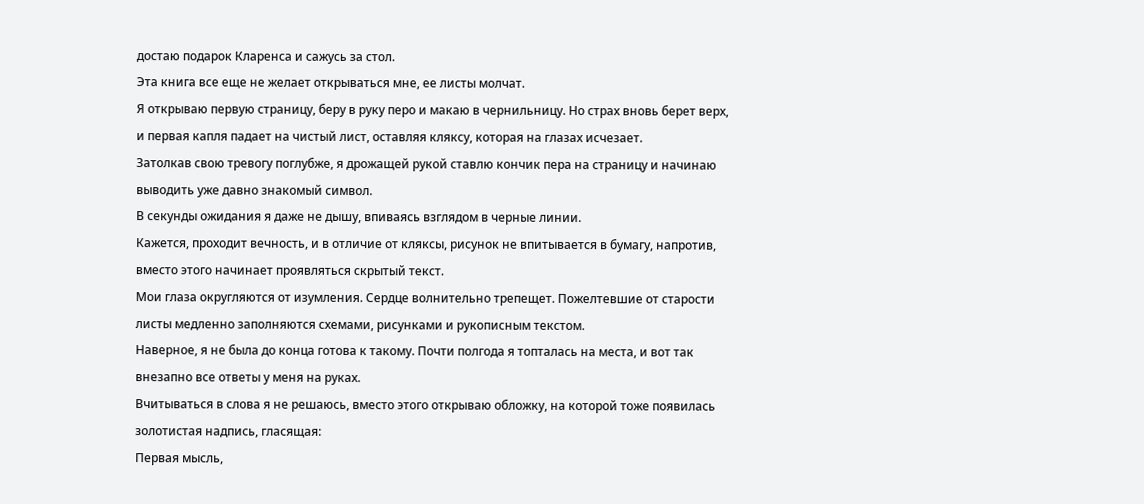достаю подарок Кларенса и сажусь за стол.
Эта книга все еще не желает открываться мне, ее листы молчат.
Я открываю первую страницу, беру в руку перо и макаю в чернильницу. Но страх вновь берет верх, и первая капля падает на чистый лист, оставляя кляксу, которая на глазах исчезает.
Затолкав свою тревогу поглубже, я дрожащей рукой ставлю кончик пера на страницу и начинаю выводить уже давно знакомый символ.
В секунды ожидания я даже не дышу, впиваясь взглядом в черные линии.
Кажется, проходит вечность, и в отличие от кляксы, рисунок не впитывается в бумагу, напротив, вместо этого начинает проявляться скрытый текст.
Мои глаза округляются от изумления. Сердце волнительно трепещет. Пожелтевшие от старости листы медленно заполняются схемами, рисунками и рукописным текстом.
Наверное, я не была до конца готова к такому. Почти полгода я топталась на места, и вот так внезапно все ответы у меня на руках.
Вчитываться в слова я не решаюсь, вместо этого открываю обложку, на которой тоже появилась золотистая надпись, гласящая:
Первая мысль,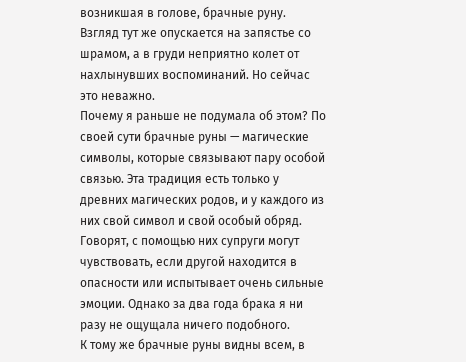возникшая в голове, брачные руну.
Взгляд тут же опускается на запястье со шрамом, а в груди неприятно колет от нахлынувших воспоминаний. Но сейчас это неважно.
Почему я раньше не подумала об этом? По своей сути брачные руны — магические символы, которые связывают пару особой связью. Эта традиция есть только у древних магических родов, и у каждого из них свой символ и свой особый обряд.
Говорят, с помощью них супруги могут чувствовать, если другой находится в опасности или испытывает очень сильные эмоции. Однако за два года брака я ни разу не ощущала ничего подобного.
К тому же брачные руны видны всем, в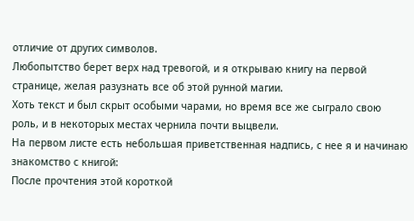отличие от других символов.
Любопытство берет верх над тревогой, и я открываю книгу на первой странице, желая разузнать все об этой рунной магии.
Хоть текст и был скрыт особыми чарами, но время все же сыграло свою роль, и в некоторых местах чернила почти выцвели.
На первом листе есть небольшая приветственная надпись, с нее я и начинаю знакомство с книгой:
После прочтения этой короткой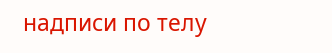надписи по телу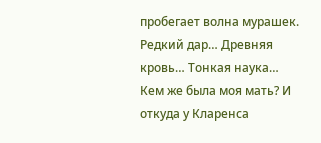пробегает волна мурашек.
Редкий дар… Древняя кровь… Тонкая наука…
Кем же была моя мать? И откуда у Кларенса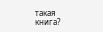такая книга?